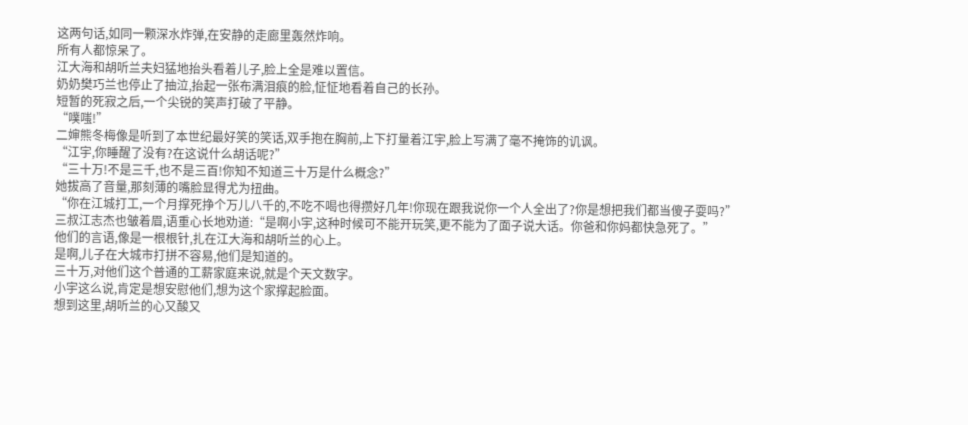这两句话,如同一颗深水炸弹,在安静的走廊里轰然炸响。
所有人都惊呆了。
江大海和胡听兰夫妇猛地抬头看着儿子,脸上全是难以置信。
奶奶樊巧兰也停止了抽泣,抬起一张布满泪痕的脸,怔怔地看着自己的长孙。
短暂的死寂之后,一个尖锐的笑声打破了平静。
“噗嗤!”
二婶熊冬梅像是听到了本世纪最好笑的笑话,双手抱在胸前,上下打量着江宇,脸上写满了毫不掩饰的讥讽。
“江宇,你睡醒了没有?在这说什么胡话呢?”
“三十万!不是三千,也不是三百!你知不知道三十万是什么概念?”
她拔高了音量,那刻薄的嘴脸显得尤为扭曲。
“你在江城打工,一个月撑死挣个万儿八千的,不吃不喝也得攒好几年!你现在跟我说你一个人全出了?你是想把我们都当傻子耍吗?”
三叔江志杰也皱着眉,语重心长地劝道:“是啊小宇,这种时候可不能开玩笑,更不能为了面子说大话。你爸和你妈都快急死了。”
他们的言语,像是一根根针,扎在江大海和胡听兰的心上。
是啊,儿子在大城市打拼不容易,他们是知道的。
三十万,对他们这个普通的工薪家庭来说,就是个天文数字。
小宇这么说,肯定是想安慰他们,想为这个家撑起脸面。
想到这里,胡听兰的心又酸又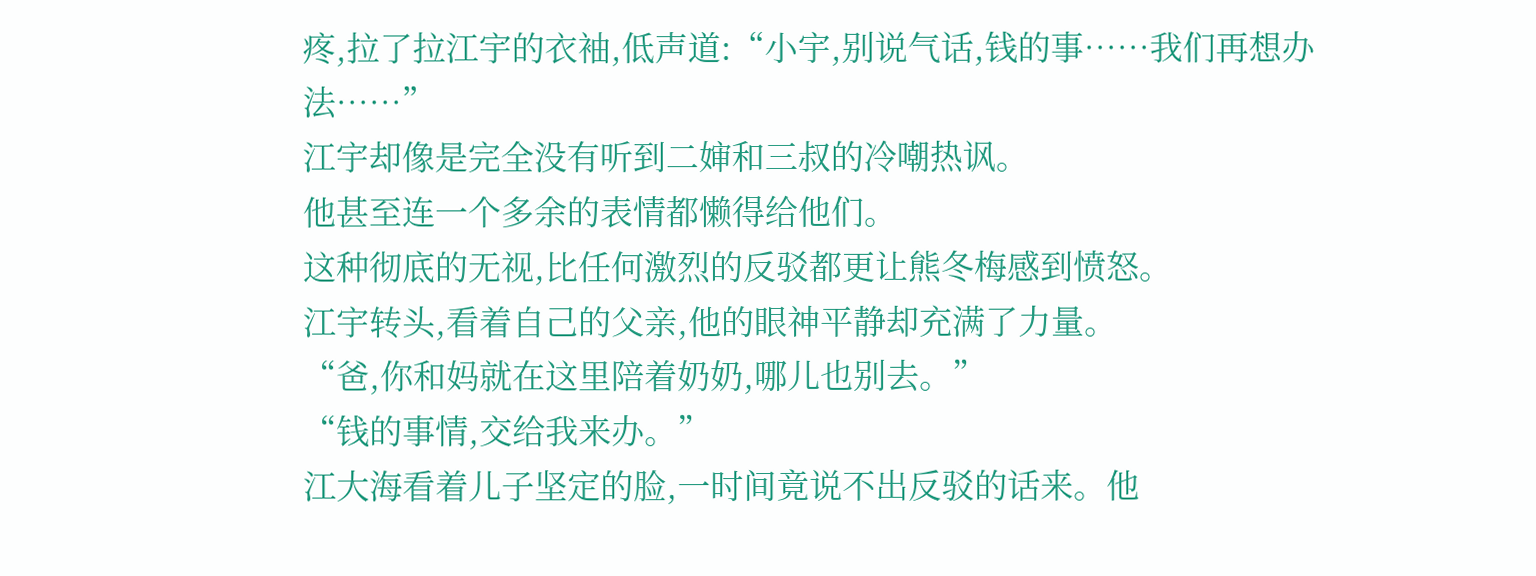疼,拉了拉江宇的衣袖,低声道:“小宇,别说气话,钱的事……我们再想办法……”
江宇却像是完全没有听到二婶和三叔的冷嘲热讽。
他甚至连一个多余的表情都懒得给他们。
这种彻底的无视,比任何激烈的反驳都更让熊冬梅感到愤怒。
江宇转头,看着自己的父亲,他的眼神平静却充满了力量。
“爸,你和妈就在这里陪着奶奶,哪儿也别去。”
“钱的事情,交给我来办。”
江大海看着儿子坚定的脸,一时间竟说不出反驳的话来。他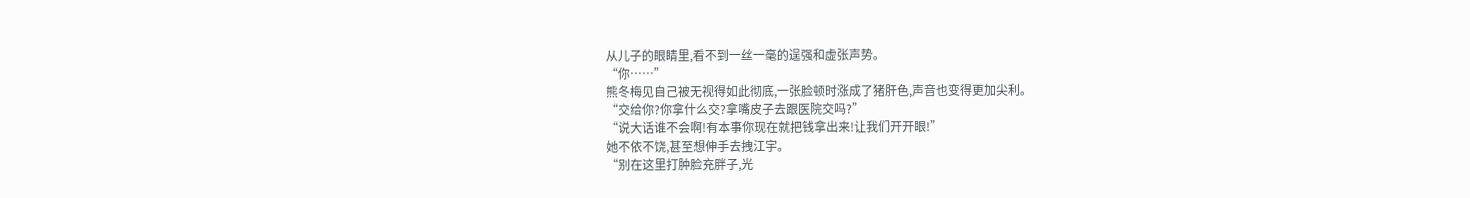从儿子的眼睛里,看不到一丝一毫的逞强和虚张声势。
“你……”
熊冬梅见自己被无视得如此彻底,一张脸顿时涨成了猪肝色,声音也变得更加尖利。
“交给你?你拿什么交?拿嘴皮子去跟医院交吗?”
“说大话谁不会啊!有本事你现在就把钱拿出来!让我们开开眼!”
她不依不饶,甚至想伸手去拽江宇。
“别在这里打肿脸充胖子,光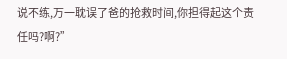说不练,万一耽误了爸的抢救时间,你担得起这个责任吗?啊?”